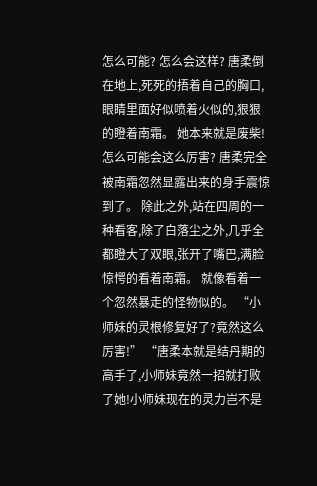怎么可能? 怎么会这样? 唐柔倒在地上,死死的捂着自己的胸口,眼睛里面好似喷着火似的,狠狠的瞪着南霜。 她本来就是废柴! 怎么可能会这么厉害? 唐柔完全被南霜忽然显露出来的身手震惊到了。 除此之外,站在四周的一种看客,除了白落尘之外,几乎全都瞪大了双眼,张开了嘴巴,满脸惊愕的看着南霜。 就像看着一个忽然暴走的怪物似的。 “小师妹的灵根修复好了?竟然这么厉害!” “唐柔本就是结丹期的高手了,小师妹竟然一招就打败了她!小师妹现在的灵力岂不是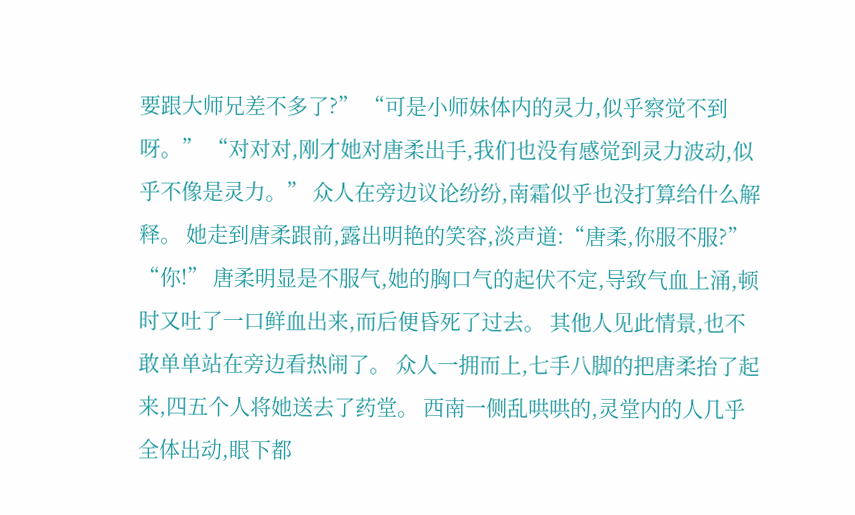要跟大师兄差不多了?” “可是小师妹体内的灵力,似乎察觉不到呀。” “对对对,刚才她对唐柔出手,我们也没有感觉到灵力波动,似乎不像是灵力。” 众人在旁边议论纷纷,南霜似乎也没打算给什么解释。 她走到唐柔跟前,露出明艳的笑容,淡声道:“唐柔,你服不服?” “你!” 唐柔明显是不服气,她的胸口气的起伏不定,导致气血上涌,顿时又吐了一口鲜血出来,而后便昏死了过去。 其他人见此情景,也不敢单单站在旁边看热闹了。 众人一拥而上,七手八脚的把唐柔抬了起来,四五个人将她送去了药堂。 西南一侧乱哄哄的,灵堂内的人几乎全体出动,眼下都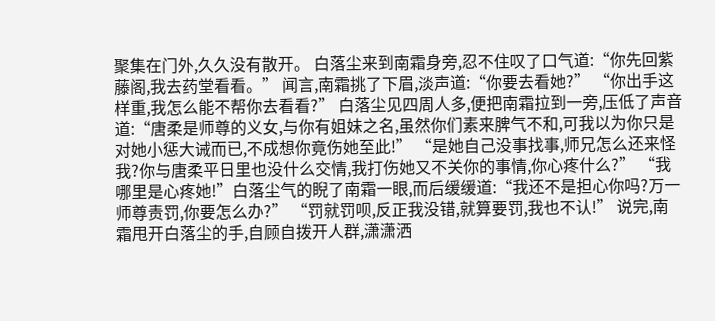聚集在门外,久久没有散开。 白落尘来到南霜身旁,忍不住叹了口气道:“你先回紫藤阁,我去药堂看看。” 闻言,南霜挑了下眉,淡声道:“你要去看她?” “你出手这样重,我怎么能不帮你去看看?” 白落尘见四周人多,便把南霜拉到一旁,压低了声音道:“唐柔是师尊的义女,与你有姐妹之名,虽然你们素来脾气不和,可我以为你只是对她小惩大诫而已,不成想你竟伤她至此!” “是她自己没事找事,师兄怎么还来怪我?你与唐柔平日里也没什么交情,我打伤她又不关你的事情,你心疼什么?” “我哪里是心疼她!”白落尘气的睨了南霜一眼,而后缓缓道:“我还不是担心你吗?万一师尊责罚,你要怎么办?” “罚就罚呗,反正我没错,就算要罚,我也不认!” 说完,南霜甩开白落尘的手,自顾自拨开人群,潇潇洒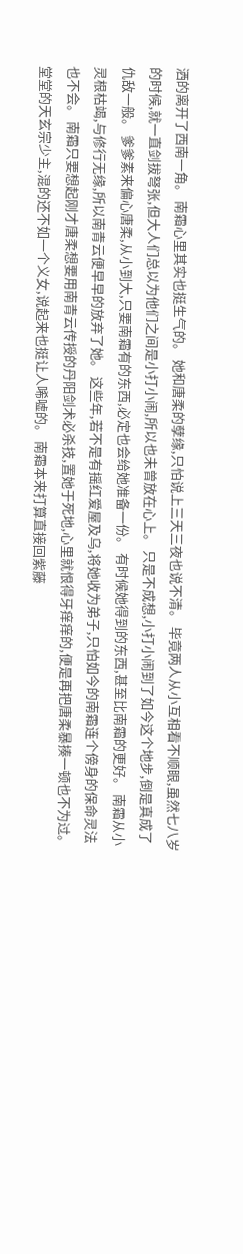洒的离开了西南一角。 南霜心里其实也挺生气的。 她和唐柔的孽缘,只怕说上三天三夜也说不清。 毕竟两人从小互相看不顺眼,虽然七八岁的时候,就一直剑拔弩张,但大人们总以为他们之间是小打小闹,所以也未曾放在心上。 只是不成想,小打小闹到了如今这个地步,倒是真成了仇敌一般。 爹爹素来偏心唐柔,从小到大,只要南霜有的东西,必定也会给她准备一份。 有时候她得到的东西,甚至比南霜的更好。 南霜从小灵根枯竭,与修行无缘,所以南青云便早早的放弃了她。 这些年,若不是有摇红爱屋及乌,将她收为弟子,只怕如今的南霜连个傍身的保命灵法也不会。 南霜只要想起刚才唐柔想要用南青云传授的丹阳剑术必杀技,置她于死地,心里就恨得牙痒痒的,便是再把唐柔暴揍一顿也不为过。 堂堂的天玄宗少主,混的还不如一个义女,说起来也挺让人唏嘘的。 南霜本来打算直接回紫藤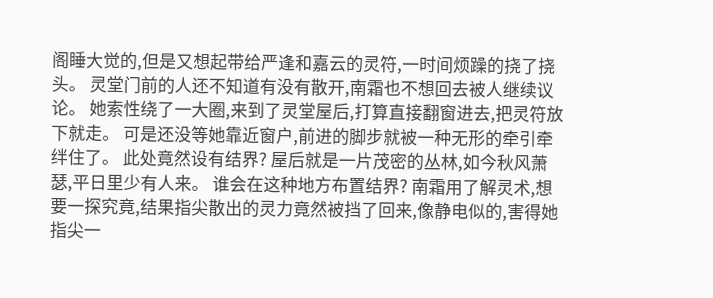阁睡大觉的,但是又想起带给严逢和嘉云的灵符,一时间烦躁的挠了挠头。 灵堂门前的人还不知道有没有散开,南霜也不想回去被人继续议论。 她索性绕了一大圈,来到了灵堂屋后,打算直接翻窗进去,把灵符放下就走。 可是还没等她靠近窗户,前进的脚步就被一种无形的牵引牵绊住了。 此处竟然设有结界? 屋后就是一片茂密的丛林,如今秋风萧瑟,平日里少有人来。 谁会在这种地方布置结界? 南霜用了解灵术,想要一探究竟,结果指尖散出的灵力竟然被挡了回来,像静电似的,害得她指尖一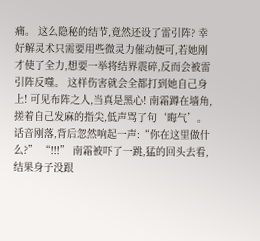痛。 这么隐秘的结节,竟然还设了雷引阵? 幸好解灵术只需要用些微灵力催动便可,若她刚才使了全力,想要一举将结界震碎,反而会被雷引阵反噬。 这样伤害就会全都打到她自己身上! 可见布阵之人,当真是黑心! 南霜蹲在墙角,搓着自己发麻的指尖,低声骂了句‘晦气’。 话音刚落,背后忽然响起一声:“你在这里做什么?” “!!!” 南霜被吓了一跳,猛的回头去看,结果身子没跟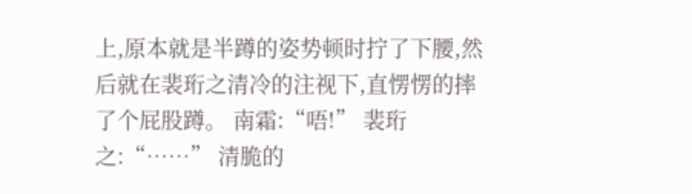上,原本就是半蹲的姿势顿时拧了下腰,然后就在裴珩之清冷的注视下,直愣愣的摔了个屁股蹲。 南霜:“唔!” 裴珩之:“……” 清脆的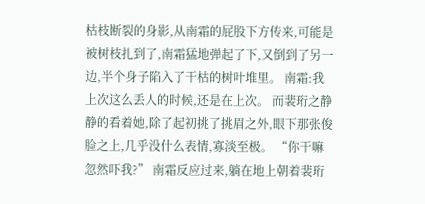枯枝断裂的身影,从南霜的屁股下方传来,可能是被树枝扎到了,南霜猛地弹起了下,又倒到了另一边,半个身子陷入了干枯的树叶堆里。 南霜:我上次这么丢人的时候,还是在上次。 而裴珩之静静的看着她,除了起初挑了挑眉之外,眼下那张俊脸之上,几乎没什么表情,寡淡至极。 “你干嘛忽然吓我?” 南霜反应过来,躺在地上朝着裴珩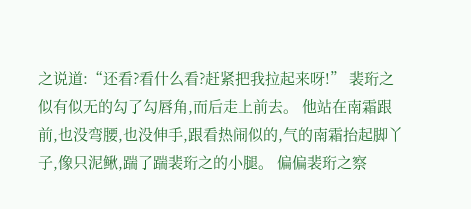之说道:“还看?看什么看?赶紧把我拉起来呀!” 裴珩之似有似无的勾了勾唇角,而后走上前去。 他站在南霜跟前,也没弯腰,也没伸手,跟看热闹似的,气的南霜抬起脚丫子,像只泥鳅,踹了踹裴珩之的小腿。 偏偏裴珩之察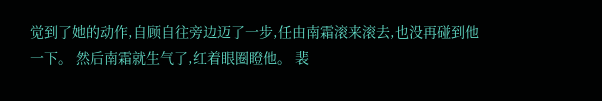觉到了她的动作,自顾自往旁边迈了一步,任由南霜滚来滚去,也没再碰到他一下。 然后南霜就生气了,红着眼圈瞪他。 裴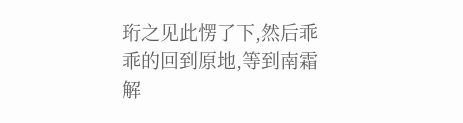珩之见此愣了下,然后乖乖的回到原地,等到南霜解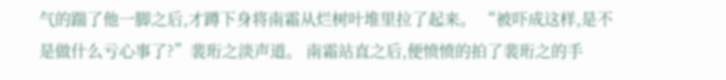气的踹了他一脚之后,才蹲下身将南霜从烂树叶堆里拉了起来。 “被吓成这样,是不是做什么亏心事了?”裴珩之淡声道。 南霜站直之后,便愤愤的拍了裴珩之的手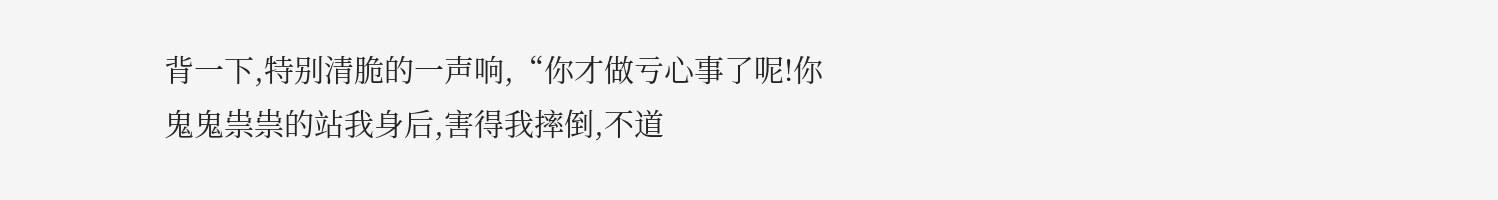背一下,特别清脆的一声响,“你才做亏心事了呢!你鬼鬼祟祟的站我身后,害得我摔倒,不道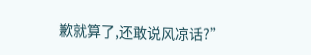歉就算了,还敢说风凉话?”